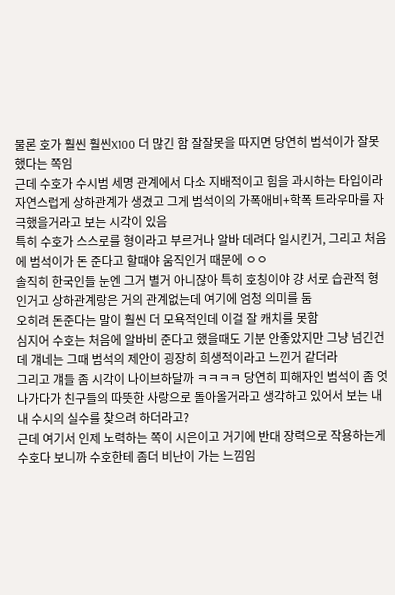물론 호가 훨씬 훨씬X100 더 많긴 함 잘잘못을 따지면 당연히 범석이가 잘못했다는 쪽임
근데 수호가 수시범 세명 관계에서 다소 지배적이고 힘을 과시하는 타입이라 자연스럽게 상하관계가 생겼고 그게 범석이의 가폭애비+학폭 트라우마를 자극했을거라고 보는 시각이 있음
특히 수호가 스스로를 형이라고 부르거나 알바 데려다 일시킨거, 그리고 처음에 범석이가 돈 준다고 할때야 움직인거 때문에 ㅇㅇ
솔직히 한국인들 눈엔 그거 별거 아니잖아 특히 호칭이야 걍 서로 습관적 형인거고 상하관계랑은 거의 관계없는데 여기에 엄청 의미를 둠
오히려 돈준다는 말이 훨씬 더 모욕적인데 이걸 잘 캐치를 못함
심지어 수호는 처음에 알바비 준다고 했을때도 기분 안좋았지만 그냥 넘긴건데 걔네는 그때 범석의 제안이 굉장히 희생적이라고 느낀거 같더라
그리고 걔들 좀 시각이 나이브하달까 ㅋㅋㅋㅋ 당연히 피해자인 범석이 좀 엇나가다가 친구들의 따뜻한 사랑으로 돌아올거라고 생각하고 있어서 보는 내내 수시의 실수를 찾으려 하더라고?
근데 여기서 인제 노력하는 쪽이 시은이고 거기에 반대 장력으로 작용하는게 수호다 보니까 수호한테 좀더 비난이 가는 느낌임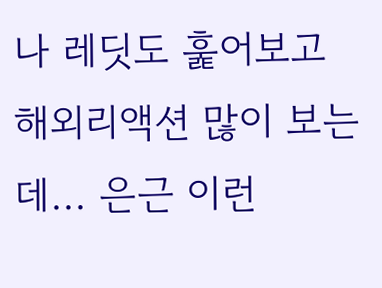나 레딧도 훑어보고 해외리액션 많이 보는데... 은근 이런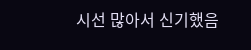시선 많아서 신기했음